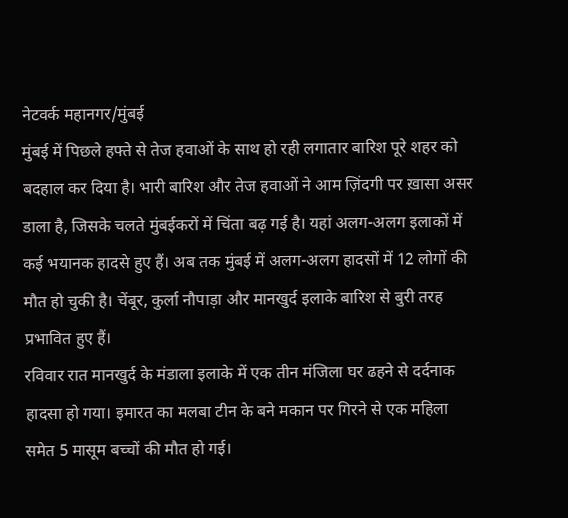नेटवर्क महानगर/मुंबई
मुंबई में पिछले हफ्ते से तेज हवाओं के साथ हो रही लगातार बारिश पूरे शहर को बदहाल कर दिया है। भारी बारिश और तेज हवाओं ने आम ज़िंदगी पर ख़ासा असर डाला है, जिसके चलते मुंबईकरों में चिंता बढ़ गई है। यहां अलग-अलग इलाकों में कई भयानक हादसे हुए हैं। अब तक मुंबई में अलग-अलग हादसों में 12 लोगों की मौत हो चुकी है। चेंबूर, कुर्ला नौपाड़ा और मानखुर्द इलाके बारिश से बुरी तरह प्रभावित हुए हैं।
रविवार रात मानखुर्द के मंडाला इलाके में एक तीन मंजिला घर ढहने से दर्दनाक हादसा हो गया। इमारत का मलबा टीन के बने मकान पर गिरने से एक महिला समेत 5 मासूम बच्चों की मौत हो गई।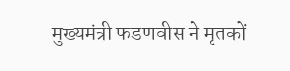मुख्यमंत्री फडणवीस ने मृतकों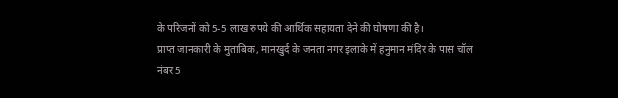के परिजनों को 5-5 लाख रुपये की आर्थिक सहायता देने की घोषणा की है।
प्राप्त जानकारी के मुताबिक, मानखुर्द के जनता नगर इलाके में हनुमान मंदिर के पास चॉल नंबर 5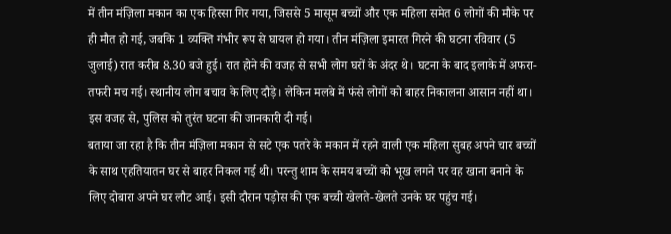में तीन मंज़िला मकान का एक हिस्सा गिर गया, जिससे 5 मासूम बच्चों और एक महिला समेत 6 लोगों की मौके पर ही मौत हो गई, जबकि 1 व्यक्ति गंभीर रूप से घायल हो गया। तीन मंज़िला इमारत गिरने की घटना रविवार (5 जुलाई) रात करीब 8.30 बजे हुई। रात होने की वजह से सभी लोग घरों के अंदर थे। घटना के बाद इलाके में अफरा-तफरी मच गई। स्थानीय लोग बचाव के लिए दौड़े। लेकिन मलबे में फंसे लोगों को बाहर निकालना आसान नहीं था। इस वजह से, पुलिस को तुरंत घटना की जानकारी दी गई।
बताया जा रहा है कि तीन मंज़िला मकान से सटे एक पतरे के मकान में रहने वाली एक महिला सुबह अपने चार बच्चों के साथ एहतियातन घर से बाहर निकल गई थी। परन्तु शाम के समय बच्चों को भूख लगने पर वह खाना बनाने के लिए दोबारा अपने घर लौट आई। इसी दौरान पड़ोस की एक बच्ची खेलते-खेलते उनके घर पहुंच गई।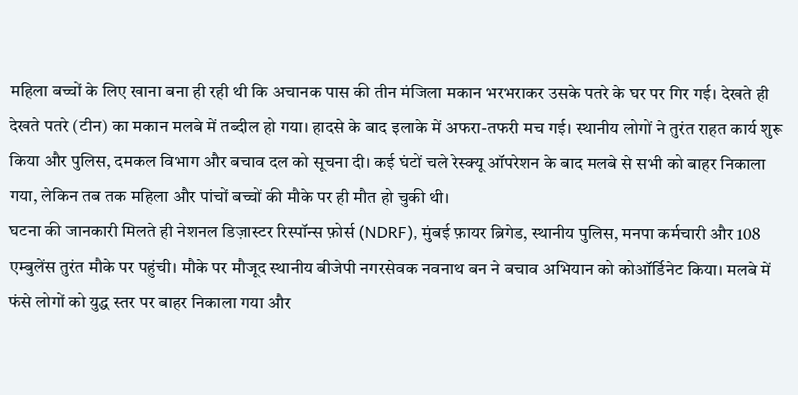महिला बच्चों के लिए खाना बना ही रही थी कि अचानक पास की तीन मंजिला मकान भरभराकर उसके पतरे के घर पर गिर गई। देखते ही देखते पतरे (टीन) का मकान मलबे में तब्दील हो गया। हादसे के बाद इलाके में अफरा-तफरी मच गई। स्थानीय लोगों ने तुरंत राहत कार्य शुरू किया और पुलिस, दमकल विभाग और बचाव दल को सूचना दी। कई घंटों चले रेस्क्यू ऑपरेशन के बाद मलबे से सभी को बाहर निकाला गया, लेकिन तब तक महिला और पांचों बच्चों की मौके पर ही मौत हो चुकी थी।
घटना की जानकारी मिलते ही नेशनल डिज़ास्टर रिस्पॉन्स फ़ोर्स (NDRF), मुंबई फ़ायर ब्रिगेड, स्थानीय पुलिस, मनपा कर्मचारी और 108 एम्बुलेंस तुरंत मौके पर पहुंची। मौके पर मौजूद स्थानीय बीजेपी नगरसेवक नवनाथ बन ने बचाव अभियान को कोऑर्डिनेट किया। मलबे में फंसे लोगों को युद्ध स्तर पर बाहर निकाला गया और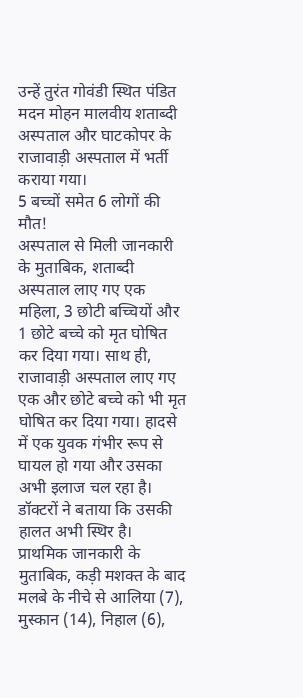उन्हें तुरंत गोवंडी स्थित पंडित मदन मोहन मालवीय शताब्दी अस्पताल और घाटकोपर के राजावाड़ी अस्पताल में भर्ती कराया गया।
5 बच्चों समेत 6 लोगों की मौत!
अस्पताल से मिली जानकारी के मुताबिक, शताब्दी अस्पताल लाए गए एक महिला, 3 छोटी बच्चियों और 1 छोटे बच्चे को मृत घोषित कर दिया गया। साथ ही, राजावाड़ी अस्पताल लाए गए एक और छोटे बच्चे को भी मृत घोषित कर दिया गया। हादसे में एक युवक गंभीर रूप से घायल हो गया और उसका अभी इलाज चल रहा है। डॉक्टरों ने बताया कि उसकी हालत अभी स्थिर है।
प्राथमिक जानकारी के मुताबिक, कड़ी मशक्त के बाद मलबे के नीचे से आलिया (7), मुस्कान (14), निहाल (6),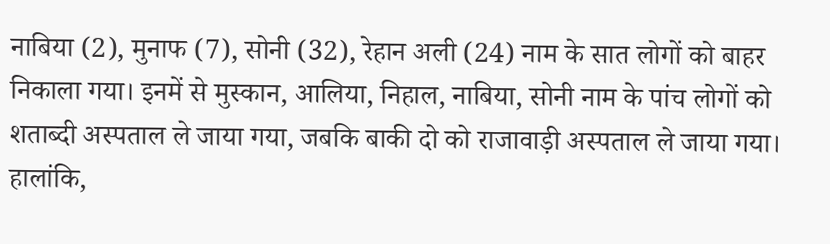नाबिया (2), मुनाफ (7), सोनी (32), रेहान अली (24) नाम के सात लोगों को बाहर निकाला गया। इनमें से मुस्कान, आलिया, निहाल, नाबिया, सोनी नाम के पांच लोगों को शताब्दी अस्पताल ले जाया गया, जबकि बाकी दो को राजावाड़ी अस्पताल ले जाया गया। हालांकि,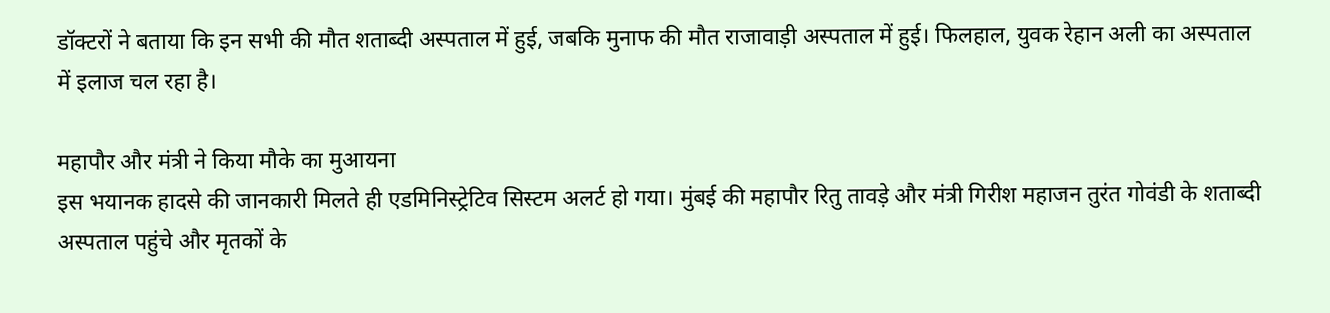डॉक्टरों ने बताया कि इन सभी की मौत शताब्दी अस्पताल में हुई, जबकि मुनाफ की मौत राजावाड़ी अस्पताल में हुई। फिलहाल, युवक रेहान अली का अस्पताल में इलाज चल रहा है।

महापौर और मंत्री ने किया मौके का मुआयना
इस भयानक हादसे की जानकारी मिलते ही एडमिनिस्ट्रेटिव सिस्टम अलर्ट हो गया। मुंबई की महापौर रितु तावड़े और मंत्री गिरीश महाजन तुरंत गोवंडी के शताब्दी अस्पताल पहुंचे और मृतकों के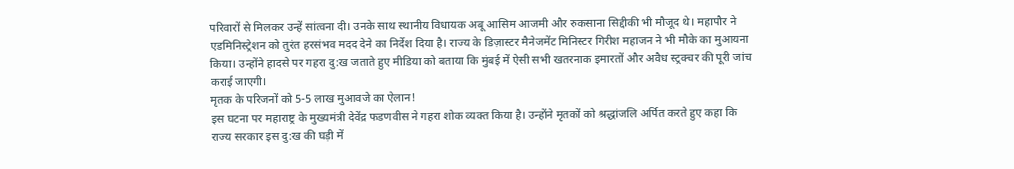परिवारों से मिलकर उन्हें सांत्वना दी। उनके साथ स्थानीय विधायक अबू आसिम आजमी और रुकसाना सिद्दीकी भी मौजूद थे। महापौर ने एडमिनिस्ट्रेशन को तुरंत हरसंभव मदद देने का निर्देश दिया है। राज्य के डिज़ास्टर मैनेजमेंट मिनिस्टर गिरीश महाजन ने भी मौके का मुआयना किया। उन्होंने हादसे पर गहरा दु:ख जताते हुए मीडिया को बताया कि मुंबई में ऐसी सभी खतरनाक इमारतों और अवैध स्ट्रक्चर की पूरी जांच कराई जाएगी।
मृतक के परिजनों को 5-5 लाख मुआवजे का ऐलान!
इस घटना पर महाराष्ट्र के मुख्यमंत्री देवेंद्र फडणवीस ने गहरा शोक व्यक्त किया है। उन्होंने मृतकों को श्रद्धांजलि अर्पित करते हुए कहा कि राज्य सरकार इस दु:ख की घड़ी में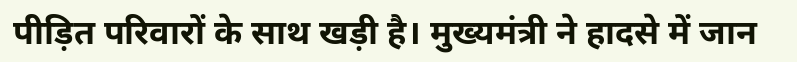पीड़ित परिवारों के साथ खड़ी है। मुख्यमंत्री ने हादसे में जान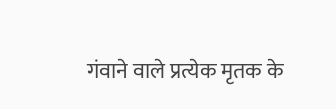गंवाने वाले प्रत्येक मृतक के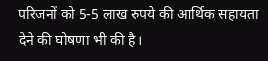परिजनों को 5-5 लाख रुपये की आर्थिक सहायता देने की घोषणा भी की है।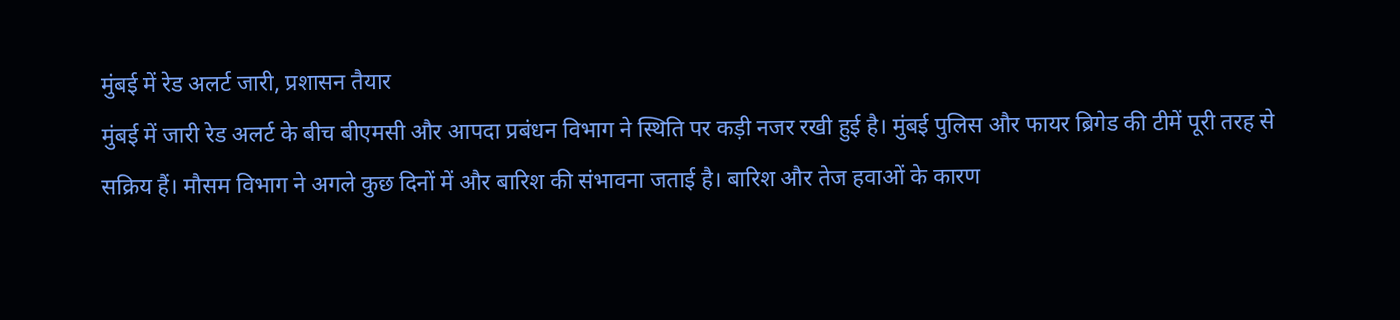मुंबई में रेड अलर्ट जारी, प्रशासन तैयार
मुंबई में जारी रेड अलर्ट के बीच बीएमसी और आपदा प्रबंधन विभाग ने स्थिति पर कड़ी नजर रखी हुई है। मुंबई पुलिस और फायर ब्रिगेड की टीमें पूरी तरह से सक्रिय हैं। मौसम विभाग ने अगले कुछ दिनों में और बारिश की संभावना जताई है। बारिश और तेज हवाओं के कारण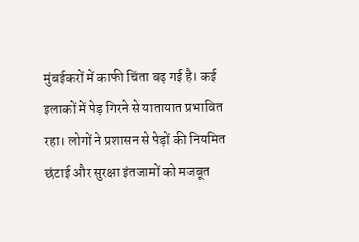मुंबईकरों में काफी चिंता बढ़ गई है। कई इलाकों में पेड़ गिरने से यातायात प्रभावित रहा। लोगों ने प्रशासन से पेड़ों की नियमित छंटाई और सुरक्षा इंतजामों को मजबूत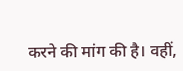करने की मांग की है। वहीं,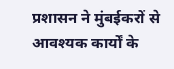प्रशासन ने मुंबईकरों से आवश्यक कार्यों के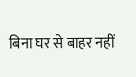बिना घर से बाहर नहीं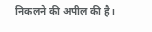निकलने की अपील की है।